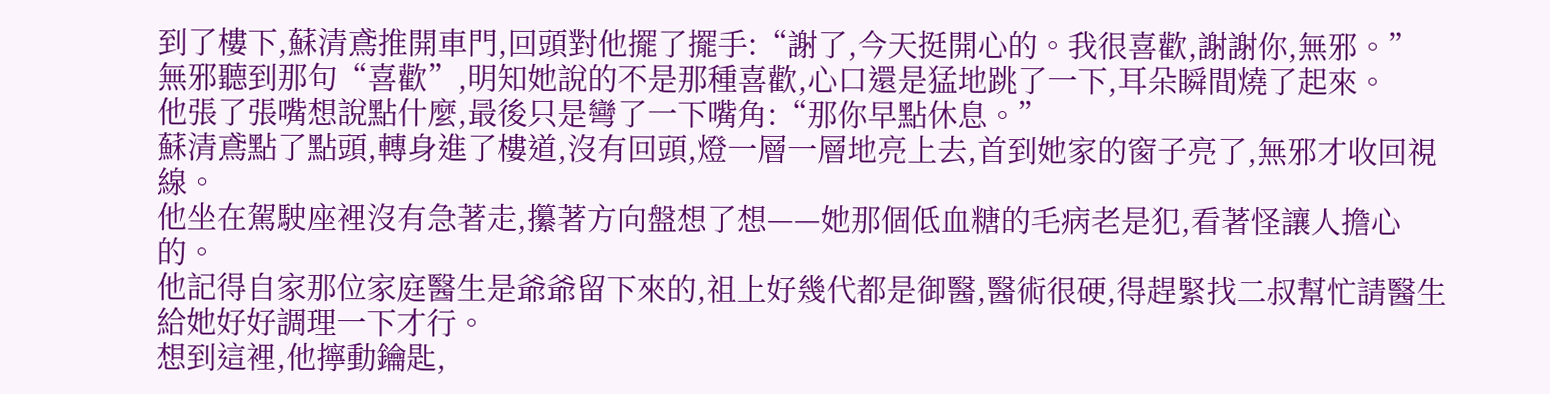到了樓下,蘇清鳶推開車門,回頭對他擺了擺手:“謝了,今天挺開心的。我很喜歡,謝謝你,無邪。”
無邪聽到那句“喜歡”,明知她說的不是那種喜歡,心口還是猛地跳了一下,耳朵瞬間燒了起來。
他張了張嘴想說點什麼,最後只是彎了一下嘴角:“那你早點休息。”
蘇清鳶點了點頭,轉身進了樓道,沒有回頭,燈一層一層地亮上去,首到她家的窗子亮了,無邪才收回視線。
他坐在駕駛座裡沒有急著走,攥著方向盤想了想——她那個低血糖的毛病老是犯,看著怪讓人擔心的。
他記得自家那位家庭醫生是爺爺留下來的,祖上好幾代都是御醫,醫術很硬,得趕緊找二叔幫忙請醫生給她好好調理一下才行。
想到這裡,他擰動鑰匙,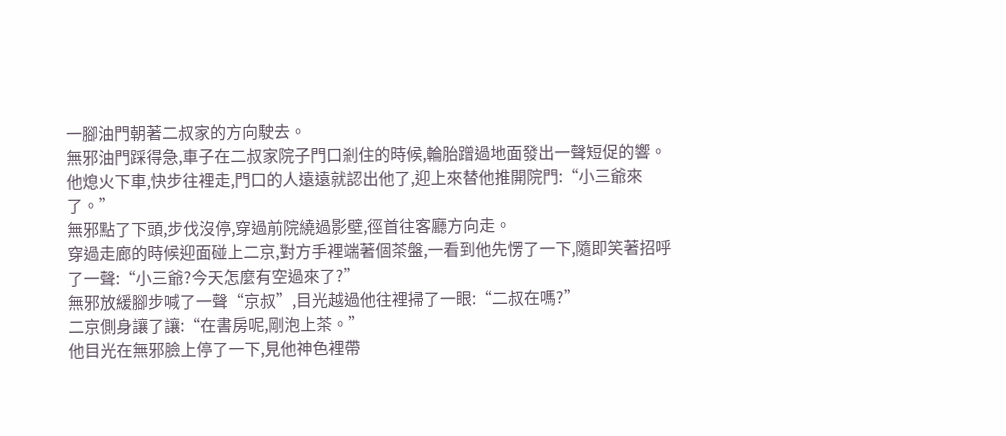一腳油門朝著二叔家的方向駛去。
無邪油門踩得急,車子在二叔家院子門口剎住的時候,輪胎蹭過地面發出一聲短促的響。
他熄火下車,快步往裡走,門口的人遠遠就認出他了,迎上來替他推開院門:“小三爺來了。”
無邪點了下頭,步伐沒停,穿過前院繞過影壁,徑首往客廳方向走。
穿過走廊的時候迎面碰上二京,對方手裡端著個茶盤,一看到他先愣了一下,隨即笑著招呼了一聲:“小三爺?今天怎麼有空過來了?”
無邪放緩腳步喊了一聲“京叔”,目光越過他往裡掃了一眼:“二叔在嗎?”
二京側身讓了讓:“在書房呢,剛泡上茶。”
他目光在無邪臉上停了一下,見他神色裡帶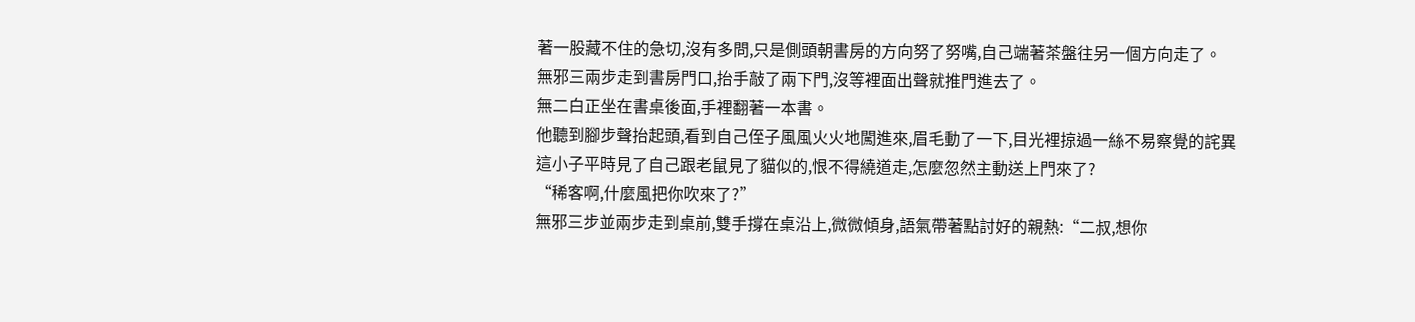著一股藏不住的急切,沒有多問,只是側頭朝書房的方向努了努嘴,自己端著茶盤往另一個方向走了。
無邪三兩步走到書房門口,抬手敲了兩下門,沒等裡面出聲就推門進去了。
無二白正坐在書桌後面,手裡翻著一本書。
他聽到腳步聲抬起頭,看到自己侄子風風火火地闖進來,眉毛動了一下,目光裡掠過一絲不易察覺的詫異
這小子平時見了自己跟老鼠見了貓似的,恨不得繞道走,怎麼忽然主動送上門來了?
“稀客啊,什麼風把你吹來了?”
無邪三步並兩步走到桌前,雙手撐在桌沿上,微微傾身,語氣帶著點討好的親熱:“二叔,想你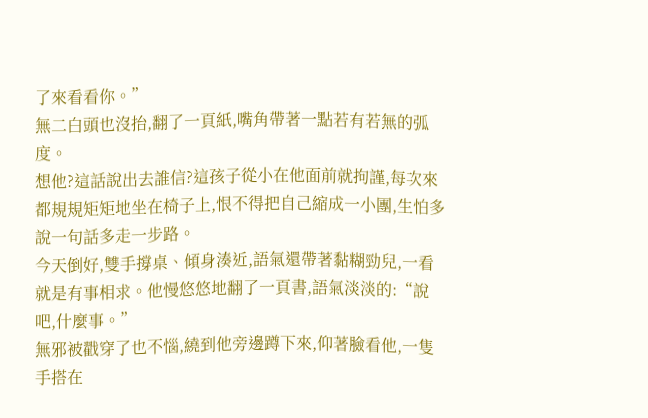了來看看你。”
無二白頭也沒抬,翻了一頁紙,嘴角帶著一點若有若無的弧度。
想他?這話說出去誰信?這孩子從小在他面前就拘謹,每次來都規規矩矩地坐在椅子上,恨不得把自己縮成一小團,生怕多說一句話多走一步路。
今天倒好,雙手撐桌、傾身湊近,語氣還帶著黏糊勁兒,一看就是有事相求。他慢悠悠地翻了一頁書,語氣淡淡的:“說吧,什麼事。”
無邪被戳穿了也不惱,繞到他旁邊蹲下來,仰著臉看他,一隻手搭在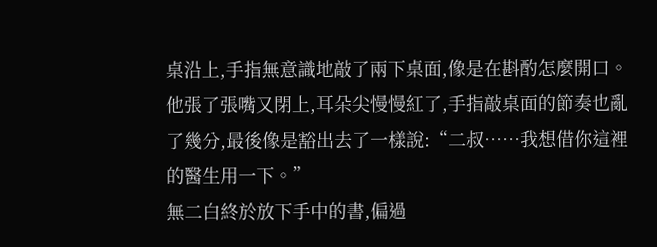桌沿上,手指無意識地敲了兩下桌面,像是在斟酌怎麼開口。
他張了張嘴又閉上,耳朵尖慢慢紅了,手指敲桌面的節奏也亂了幾分,最後像是豁出去了一樣說:“二叔……我想借你這裡的醫生用一下。”
無二白終於放下手中的書,偏過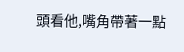頭看他,嘴角帶著一點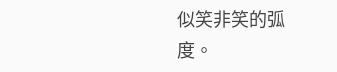似笑非笑的弧度。